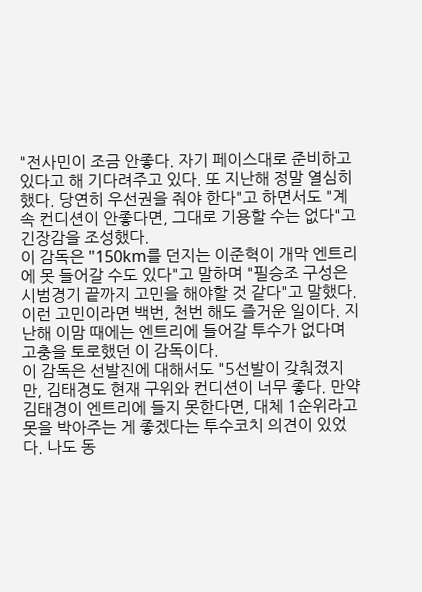"전사민이 조금 안좋다. 자기 페이스대로 준비하고 있다고 해 기다려주고 있다. 또 지난해 정말 열심히 했다. 당연히 우선권을 줘야 한다"고 하면서도 "계속 컨디션이 안좋다면, 그대로 기용할 수는 없다"고 긴장감을 조성했다.
이 감독은 "150km를 던지는 이준혁이 개막 엔트리에 못 들어갈 수도 있다"고 말하며 "필승조 구성은 시범경기 끝까지 고민을 해야할 것 같다"고 말했다. 이런 고민이라면 백번, 천번 해도 즐거운 일이다. 지난해 이맘 때에는 엔트리에 들어갈 투수가 없다며 고충을 토로했던 이 감독이다.
이 감독은 선발진에 대해서도 "5선발이 갖춰졌지만, 김태경도 현재 구위와 컨디션이 너무 좋다. 만약 김태경이 엔트리에 들지 못한다면, 대체 1순위라고 못을 박아주는 게 좋겠다는 투수코치 의견이 있었다. 나도 동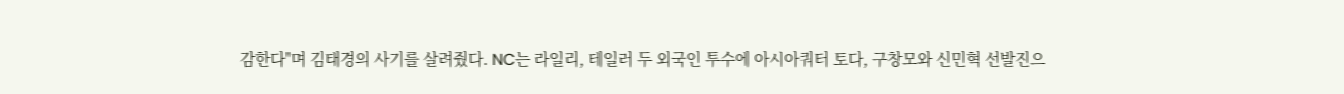감한다"며 김태경의 사기를 살려줬다. NC는 라일리, 테일러 두 외국인 투수에 아시아쿼터 토다, 구창모와 신민혁 선발진으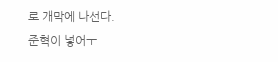로 개막에 나선다.
준혁이 넣어ㅜ